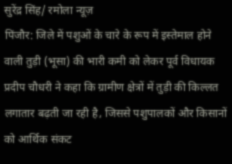सुरेंद्र सिंह/ रमोला न्यूज़
पिंजौर: जिले में पशुओं के चारे के रूप में इस्तेमाल होने वाली तुड़ी (भूसा) की भारी कमी को लेकर पूर्व विधायक प्रदीप चौधरी ने कहा कि ग्रामीण क्षेत्रों में तुड़ी की किल्लत लगातार बढ़ती जा रही है, जिससे पशुपालकों और किसानों को आर्थिक संकट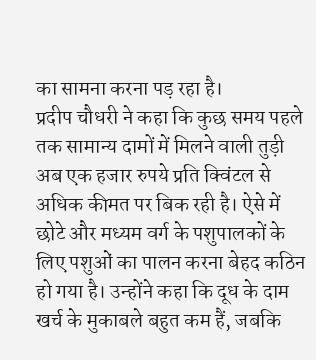का सामना करना पड़ रहा है।
प्रदीप चौधरी ने कहा कि कुछ समय पहले तक सामान्य दामों में मिलने वाली तुड़ी अब एक हजार रुपये प्रति क्विंटल से अधिक कीमत पर बिक रही है। ऐसे में छोटे और मध्यम वर्ग के पशुपालकों के लिए पशुओं का पालन करना बेहद कठिन हो गया है। उन्होंने कहा कि दूध के दाम खर्च के मुकाबले बहुत कम हैं, जबकि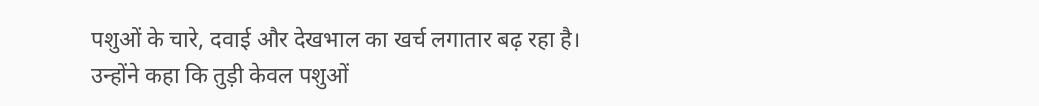पशुओं के चारे, दवाई और देखभाल का खर्च लगातार बढ़ रहा है।
उन्होंने कहा कि तुड़ी केवल पशुओं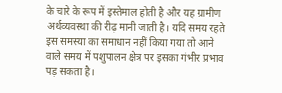के चारे के रूप में इस्तेमाल होती है और यह ग्रामीण अर्थव्यवस्था की रीढ़ मानी जाती है। यदि समय रहते इस समस्या का समाधान नहीं किया गया तो आने वाले समय में पशुपालन क्षेत्र पर इसका गंभीर प्रभाव पड़ सकता है।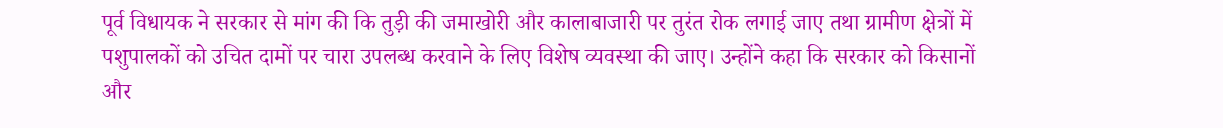पूर्व विधायक ने सरकार से मांग की कि तुड़ी की जमाखोरी और कालाबाजारी पर तुरंत रोक लगाई जाए तथा ग्रामीण क्षेत्रों में पशुपालकों को उचित दामों पर चारा उपलब्ध करवाने के लिए विशेष व्यवस्था की जाए। उन्होंने कहा कि सरकार को किसानों और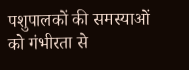पशुपालकों की समस्याओं को गंभीरता से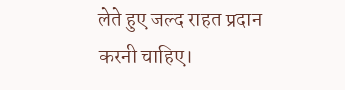लेते हुए जल्द राहत प्रदान करनी चाहिए।